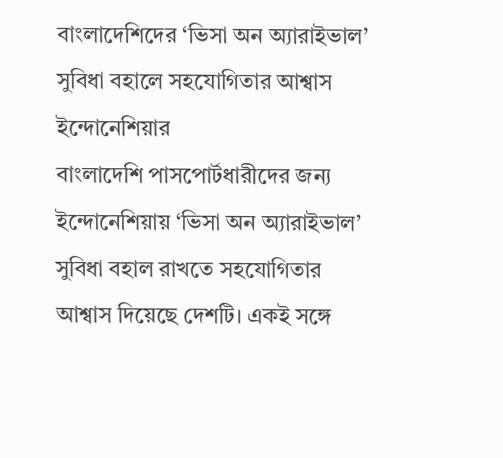বাংলাদেশিদের ‘ভিসা অন অ্যারাইভাল’ সুবিধা বহালে সহযোগিতার আশ্বাস ইন্দোনেশিয়ার
বাংলাদেশি পাসপোর্টধারীদের জন্য ইন্দোনেশিয়ায় ‘ভিসা অন অ্যারাইভাল’ সুবিধা বহাল রাখতে সহযোগিতার আশ্বাস দিয়েছে দেশটি। একই সঙ্গে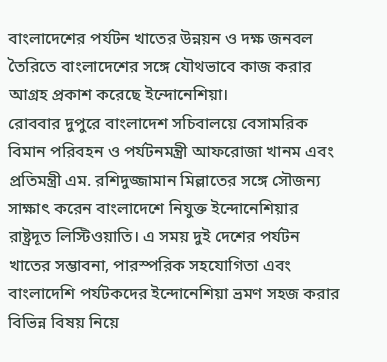বাংলাদেশের পর্যটন খাতের উন্নয়ন ও দক্ষ জনবল তৈরিতে বাংলাদেশের সঙ্গে যৌথভাবে কাজ করার আগ্রহ প্রকাশ করেছে ইন্দোনেশিয়া।
রোববার দুপুরে বাংলাদেশ সচিবালয়ে বেসামরিক বিমান পরিবহন ও পর্যটনমন্ত্রী আফরোজা খানম এবং প্রতিমন্ত্রী এম. রশিদুজ্জামান মিল্লাতের সঙ্গে সৌজন্য সাক্ষাৎ করেন বাংলাদেশে নিযুক্ত ইন্দোনেশিয়ার রাষ্ট্রদূত লিস্টিওয়াতি। এ সময় দুই দেশের পর্যটন খাতের সম্ভাবনা, পারস্পরিক সহযোগিতা এবং বাংলাদেশি পর্যটকদের ইন্দোনেশিয়া ভ্রমণ সহজ করার বিভিন্ন বিষয় নিয়ে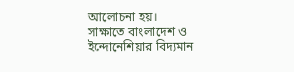আলোচনা হয়।
সাক্ষাতে বাংলাদেশ ও ইন্দোনেশিয়ার বিদ্যমান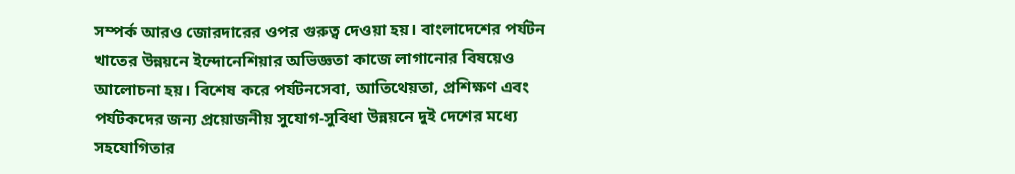সম্পর্ক আরও জোরদারের ওপর গুরুত্ব দেওয়া হয়। বাংলাদেশের পর্যটন খাতের উন্নয়নে ইন্দোনেশিয়ার অভিজ্ঞতা কাজে লাগানোর বিষয়েও আলোচনা হয়। বিশেষ করে পর্যটনসেবা, আতিথেয়তা, প্রশিক্ষণ এবং পর্যটকদের জন্য প্রয়োজনীয় সুযোগ-সুবিধা উন্নয়নে দুই দেশের মধ্যে সহযোগিতার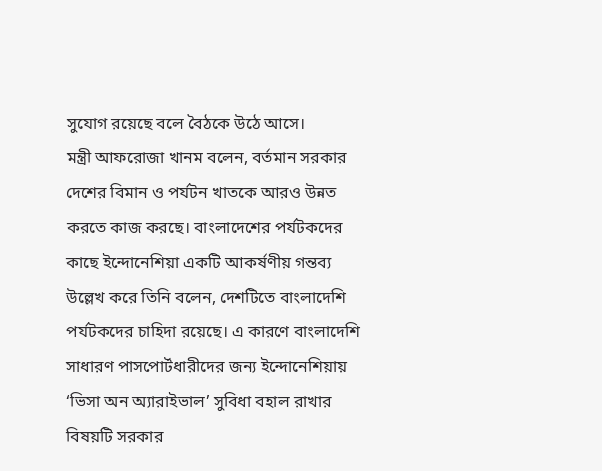সুযোগ রয়েছে বলে বৈঠকে উঠে আসে।
মন্ত্রী আফরোজা খানম বলেন, বর্তমান সরকার দেশের বিমান ও পর্যটন খাতকে আরও উন্নত করতে কাজ করছে। বাংলাদেশের পর্যটকদের কাছে ইন্দোনেশিয়া একটি আকর্ষণীয় গন্তব্য উল্লেখ করে তিনি বলেন, দেশটিতে বাংলাদেশি পর্যটকদের চাহিদা রয়েছে। এ কারণে বাংলাদেশি সাধারণ পাসপোর্টধারীদের জন্য ইন্দোনেশিয়ায় ‘ভিসা অন অ্যারাইভাল’ সুবিধা বহাল রাখার বিষয়টি সরকার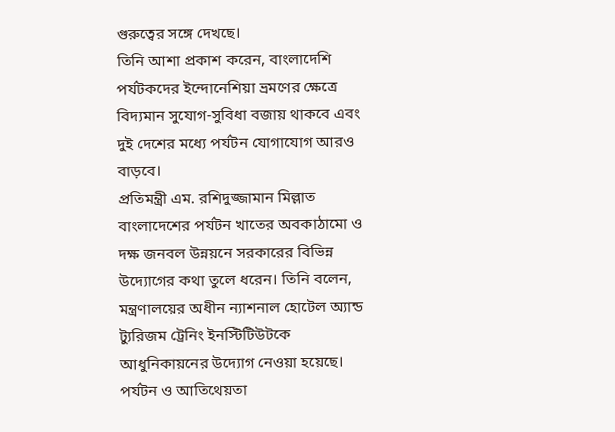গুরুত্বের সঙ্গে দেখছে।
তিনি আশা প্রকাশ করেন, বাংলাদেশি পর্যটকদের ইন্দোনেশিয়া ভ্রমণের ক্ষেত্রে বিদ্যমান সুযোগ-সুবিধা বজায় থাকবে এবং দুই দেশের মধ্যে পর্যটন যোগাযোগ আরও বাড়বে।
প্রতিমন্ত্রী এম. রশিদুজ্জামান মিল্লাত বাংলাদেশের পর্যটন খাতের অবকাঠামো ও দক্ষ জনবল উন্নয়নে সরকারের বিভিন্ন উদ্যোগের কথা তুলে ধরেন। তিনি বলেন, মন্ত্রণালয়ের অধীন ন্যাশনাল হোটেল অ্যান্ড ট্যুরিজম ট্রেনিং ইনস্টিটিউটকে আধুনিকায়নের উদ্যোগ নেওয়া হয়েছে। পর্যটন ও আতিথেয়তা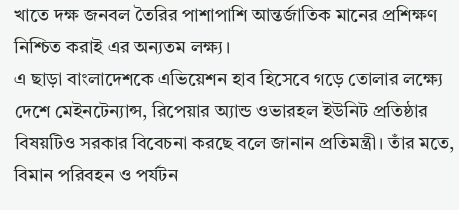খাতে দক্ষ জনবল তৈরির পাশাপাশি আন্তর্জাতিক মানের প্রশিক্ষণ নিশ্চিত করাই এর অন্যতম লক্ষ্য।
এ ছাড়া বাংলাদেশকে এভিয়েশন হাব হিসেবে গড়ে তোলার লক্ষ্যে দেশে মেইনটেন্যান্স, রিপেয়ার অ্যান্ড ওভারহল ইউনিট প্রতিষ্ঠার বিষয়টিও সরকার বিবেচনা করছে বলে জানান প্রতিমন্ত্রী। তাঁর মতে, বিমান পরিবহন ও পর্যটন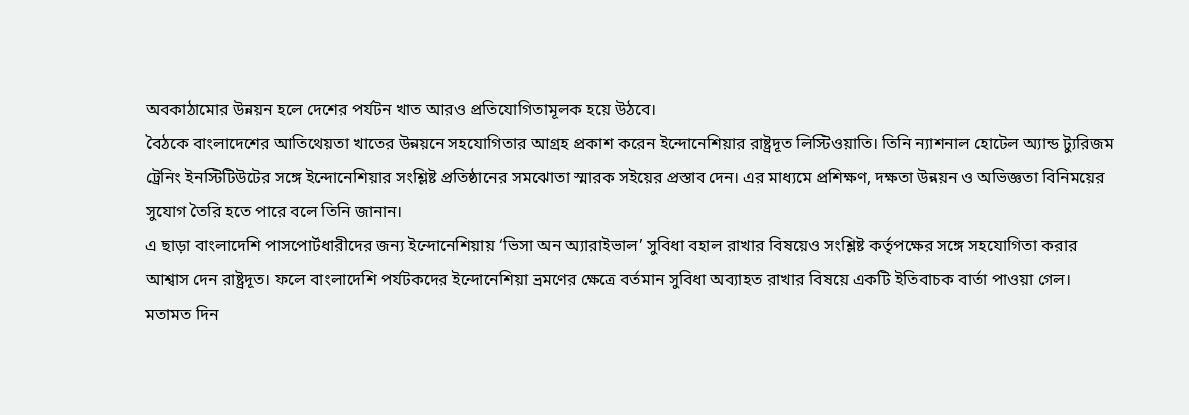অবকাঠামোর উন্নয়ন হলে দেশের পর্যটন খাত আরও প্রতিযোগিতামূলক হয়ে উঠবে।
বৈঠকে বাংলাদেশের আতিথেয়তা খাতের উন্নয়নে সহযোগিতার আগ্রহ প্রকাশ করেন ইন্দোনেশিয়ার রাষ্ট্রদূত লিস্টিওয়াতি। তিনি ন্যাশনাল হোটেল অ্যান্ড ট্যুরিজম ট্রেনিং ইনস্টিটিউটের সঙ্গে ইন্দোনেশিয়ার সংশ্লিষ্ট প্রতিষ্ঠানের সমঝোতা স্মারক সইয়ের প্রস্তাব দেন। এর মাধ্যমে প্রশিক্ষণ, দক্ষতা উন্নয়ন ও অভিজ্ঞতা বিনিময়ের সুযোগ তৈরি হতে পারে বলে তিনি জানান।
এ ছাড়া বাংলাদেশি পাসপোর্টধারীদের জন্য ইন্দোনেশিয়ায় ‘ভিসা অন অ্যারাইভাল’ সুবিধা বহাল রাখার বিষয়েও সংশ্লিষ্ট কর্তৃপক্ষের সঙ্গে সহযোগিতা করার আশ্বাস দেন রাষ্ট্রদূত। ফলে বাংলাদেশি পর্যটকদের ইন্দোনেশিয়া ভ্রমণের ক্ষেত্রে বর্তমান সুবিধা অব্যাহত রাখার বিষয়ে একটি ইতিবাচক বার্তা পাওয়া গেল।
মতামত দিন